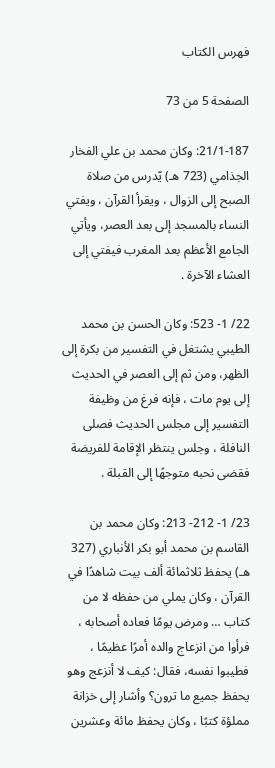فهرس الكتاب

الصفحة 5 من 73

21/1-187: وكان محمد بن علي الفخار الجذامي (723 هـ) يّدرس من صلاة الصبح إلى الزوال ، ويقرأ القرآن ، ويفتي النساء بالمسجد إلى بعد العصر، ويأتي الجامع الأعظم بعد المغرب فيفتي إلى العشاء الآخرة .

22/ 1- 523: وكان الحسن بن محمد الطيبي يشتغل في التفسير من بكرة إلى الظهر، ومن ثم إلى العصر في الحديث إلى يوم مات ، فإنه فرغ من وظيفة التفسير إلى مجلس الحديث فصلى النافلة ، وجلس ينتظر الإقامة للفريضة فقضى نحبه متوجهًا إلى القبلة .

23/ 1- 212- 213: وكان محمد بن القاسم بن محمد أبو بكر الأنباري (327 هـ) يحفظ ثلاثمائة ألف بيت شاهدًا في القرآن ، وكان يملي من حفظه لا من كتاب … ومرض يومًا فعاده أصحابه ، فرأوا من انزعاج والده أمرًا عظيمًا ، فطيبوا نفسه، فقال: كيف لا أنزعج وهو يحفظ جميع ما ترون؟ وأشار إلى خزانة مملؤة كتبًا ، وكان يحفظ مائة وعشرين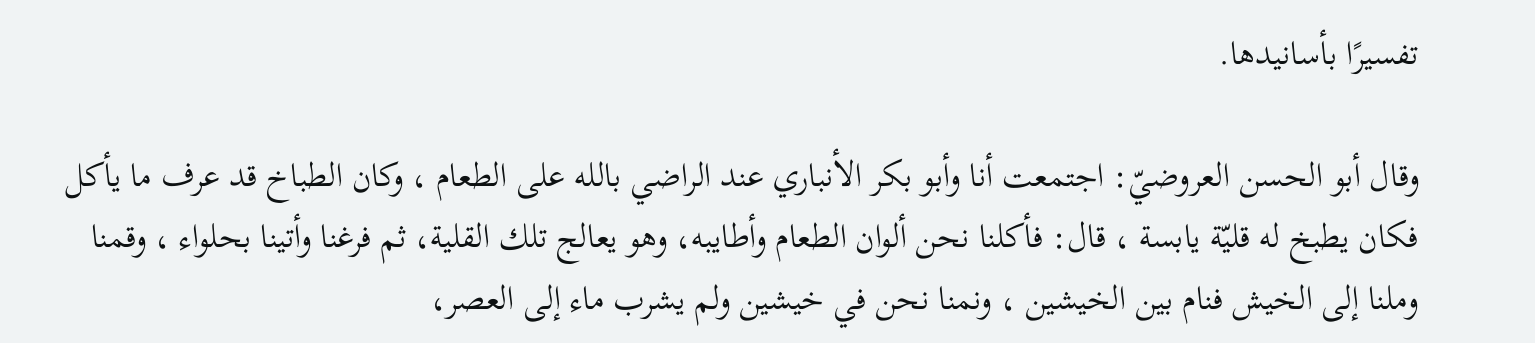تفسيرًا بأسانيدها.

وقال أبو الحسن العروضيّ: اجتمعت أنا وأبو بكر الأنباري عند الراضي بالله على الطعام ، وكان الطباخ قد عرف ما يأكل فكان يطبخ له قليّة يابسة ، قال: فأكلنا نحن ألوان الطعام وأطايبه، وهو يعالج تلك القلية، ثم فرغنا وأتينا بحلواء ، وقمنا وملنا إلى الخيش فنام بين الخيشين ، ونمنا نحن في خيشين ولم يشرب ماء إلى العصر،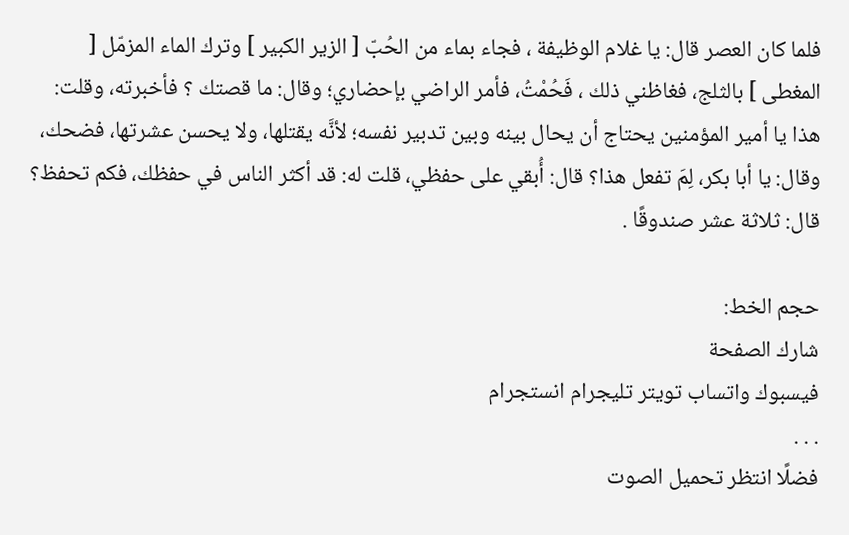فلما كان العصر قال: يا غلام الوظيفة ، فجاء بماء من الحُبّ [ الزير الكبير ] وترك الماء المزمّل [ المغطى ] بالثلج، فغاظني ذلك ، فَحُمْتُ، فأمر الراضي بإحضاري؛ وقال: ما قصتك ؟ فأخبرته، وقلت: هذا يا أمير المؤمنين يحتاج أن يحال بينه وبين تدبير نفسه؛ لأنَّه يقتلها، ولا يحسن عشرتها، فضحك، وقال: يا أبا بكر، لِمَ تفعل هذا؟ قال: أُبقي على حفظي، قلت له: قد أكثر الناس في حفظك، فكم تحفظ؟ قال: ثلاثة عشر صندوقًا .

حجم الخط:
شارك الصفحة
فيسبوك واتساب تويتر تليجرام انستجرام
. . .
فضلًا انتظر تحميل الصوت